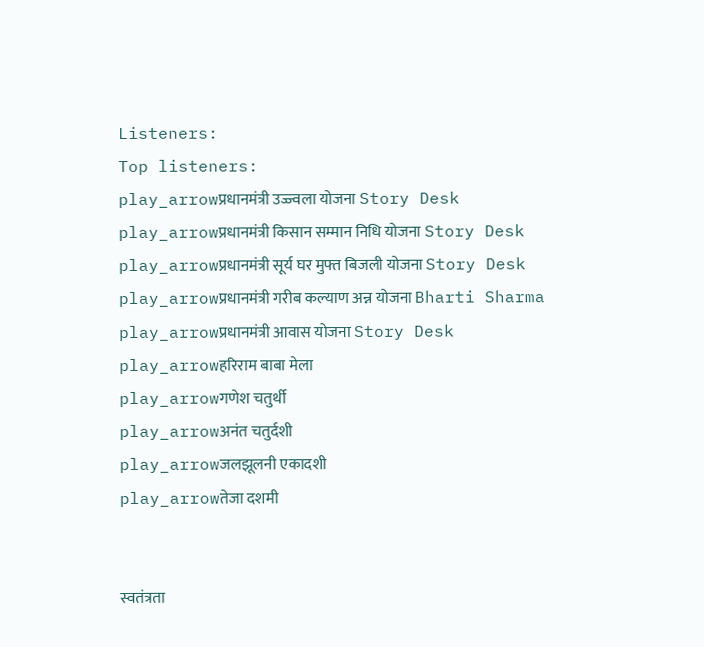Listeners:
Top listeners:
play_arrowप्रधानमंत्री उज्ज्वला योजना Story Desk
play_arrowप्रधानमंत्री किसान सम्मान निधि योजना Story Desk
play_arrowप्रधानमंत्री सूर्य घर मुफ्त बिजली योजना Story Desk
play_arrowप्रधानमंत्री गरीब कल्याण अन्न योजना Bharti Sharma
play_arrowप्रधानमंत्री आवास योजना Story Desk
play_arrowहरिराम बाबा मेला
play_arrowगणेश चतुर्थी
play_arrowअनंत चतुर्दशी
play_arrowजलझूलनी एकादशी
play_arrowतेजा दशमी


स्वतंत्रता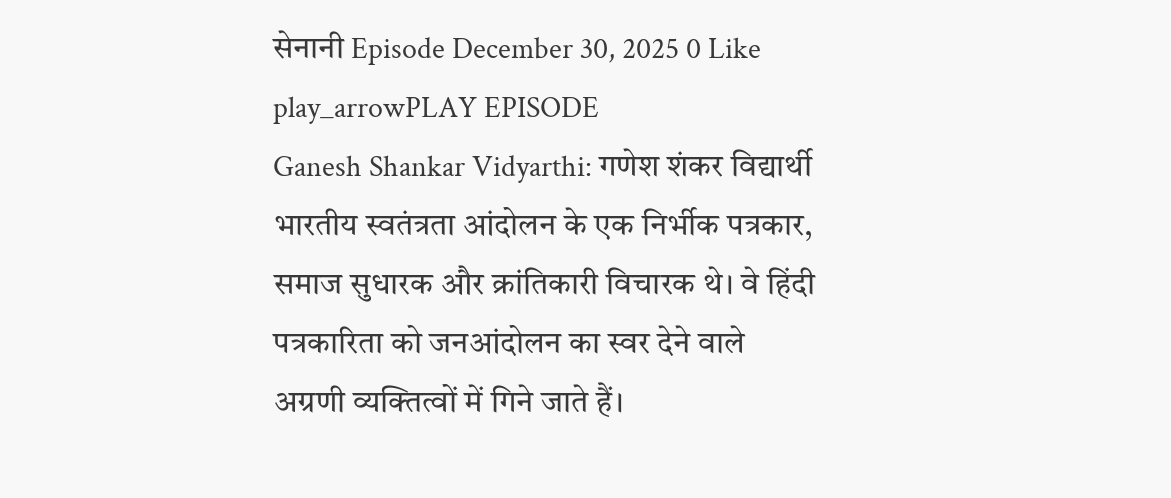सेनानी Episode December 30, 2025 0 Like
play_arrowPLAY EPISODE
Ganesh Shankar Vidyarthi: गणेश शंकर विद्यार्थी भारतीय स्वतंत्रता आंदोलन के एक निर्भीक पत्रकार, समाज सुधारक और क्रांतिकारी विचारक थे। वे हिंदी पत्रकारिता को जनआंदोलन का स्वर देने वाले अग्रणी व्यक्तित्वों में गिने जाते हैं।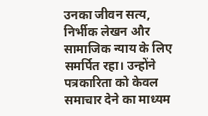उनका जीवन सत्य, निर्भीक लेखन और सामाजिक न्याय के लिए समर्पित रहा। उन्होंने पत्रकारिता को केवल समाचार देने का माध्यम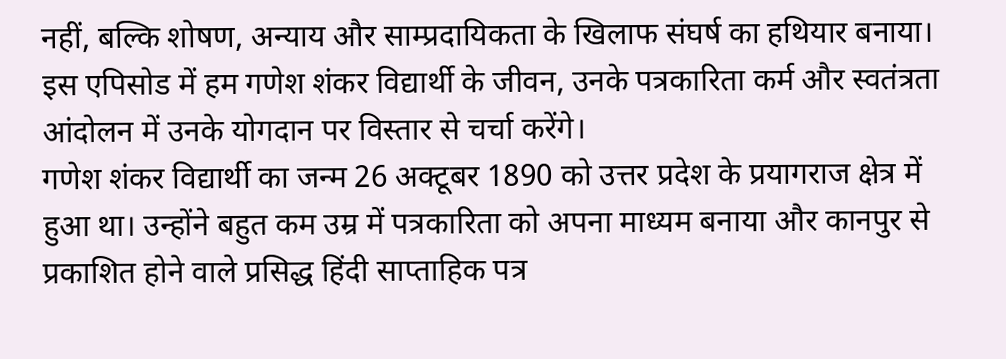नहीं, बल्कि शोषण, अन्याय और साम्प्रदायिकता के खिलाफ संघर्ष का हथियार बनाया। इस एपिसोड में हम गणेश शंकर विद्यार्थी के जीवन, उनके पत्रकारिता कर्म और स्वतंत्रता आंदोलन में उनके योगदान पर विस्तार से चर्चा करेंगे।
गणेश शंकर विद्यार्थी का जन्म 26 अक्टूबर 1890 को उत्तर प्रदेश के प्रयागराज क्षेत्र में हुआ था। उन्होंने बहुत कम उम्र में पत्रकारिता को अपना माध्यम बनाया और कानपुर से प्रकाशित होने वाले प्रसिद्ध हिंदी साप्ताहिक पत्र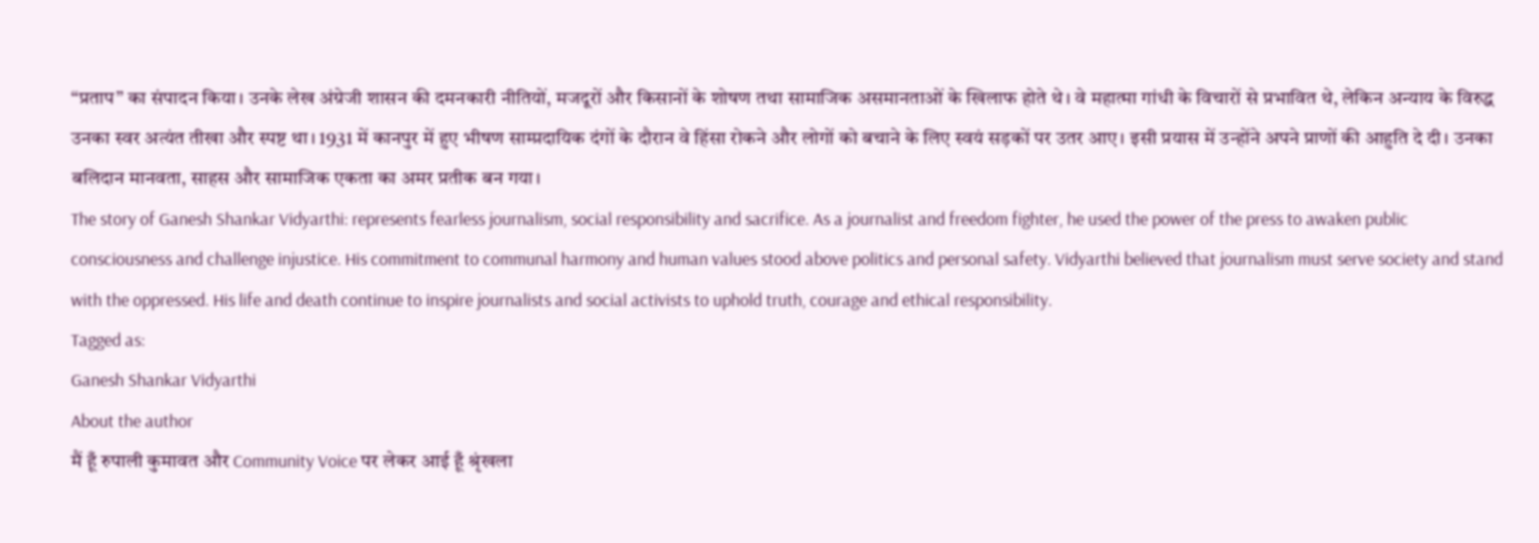“प्रताप” का संपादन किया। उनके लेख अंग्रेजी शासन की दमनकारी नीतियों, मजदूरों और किसानों के शोषण तथा सामाजिक असमानताओं के खिलाफ होते थे। वे महात्मा गांधी के विचारों से प्रभावित थे, लेकिन अन्याय के विरुद्ध उनका स्वर अत्यंत तीखा और स्पष्ट था। 1931 में कानपुर में हुए भीषण साम्प्रदायिक दंगों के दौरान वे हिंसा रोकने और लोगों को बचाने के लिए स्वयं सड़कों पर उतर आए। इसी प्रयास में उन्होंने अपने प्राणों की आहुति दे दी। उनका बलिदान मानवता, साहस और सामाजिक एकता का अमर प्रतीक बन गया।
The story of Ganesh Shankar Vidyarthi: represents fearless journalism, social responsibility and sacrifice. As a journalist and freedom fighter, he used the power of the press to awaken public consciousness and challenge injustice. His commitment to communal harmony and human values stood above politics and personal safety. Vidyarthi believed that journalism must serve society and stand with the oppressed. His life and death continue to inspire journalists and social activists to uphold truth, courage and ethical responsibility.
Tagged as:
Ganesh Shankar Vidyarthi
About the author
मैं हूँ रुपाली कुमावत और Community Voice पर लेकर आई हूँ श्रृंखला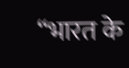“भारत के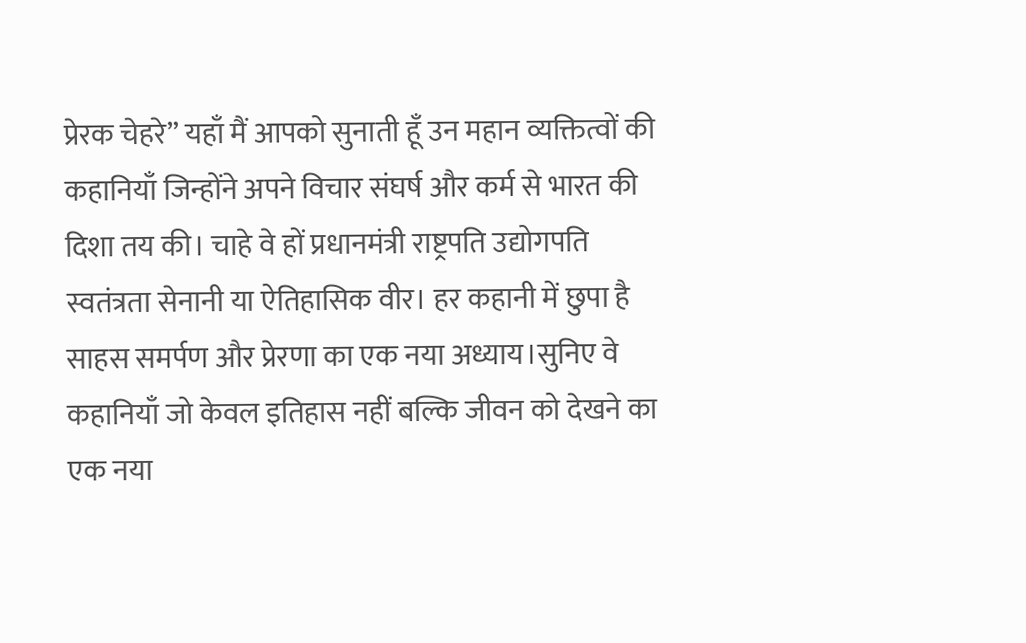प्रेरक चेहरे” यहाँ मैं आपको सुनाती हूँ उन महान व्यक्तित्वों की कहानियाँ जिन्होंने अपने विचार संघर्ष और कर्म से भारत की दिशा तय की। चाहे वे हों प्रधानमंत्री राष्ट्रपति उद्योगपति स्वतंत्रता सेनानी या ऐतिहासिक वीर। हर कहानी में छुपा है साहस समर्पण और प्रेरणा का एक नया अध्याय।सुनिए वे कहानियाँ जो केवल इतिहास नहीं बल्कि जीवन को देखने का एक नया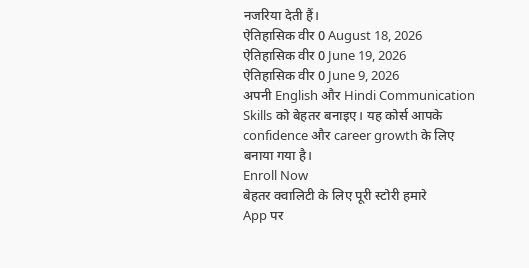नजरिया देती हैं।
ऐतिहासिक वीर 0 August 18, 2026
ऐतिहासिक वीर 0 June 19, 2026
ऐतिहासिक वीर 0 June 9, 2026
अपनी English और Hindi Communication Skills को बेहतर बनाइए। यह कोर्स आपके confidence और career growth के लिए बनाया गया है।
Enroll Now
बेहतर क्वालिटी के लिए पूरी स्टोरी हमारे
App पर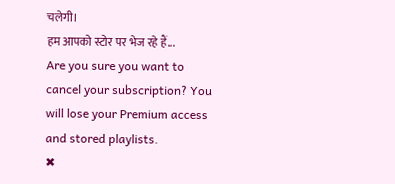चलेगी।
हम आपको स्टोर पर भेज रहे हैं...
Are you sure you want to cancel your subscription? You will lose your Premium access and stored playlists.
✖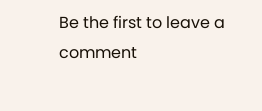Be the first to leave a comment